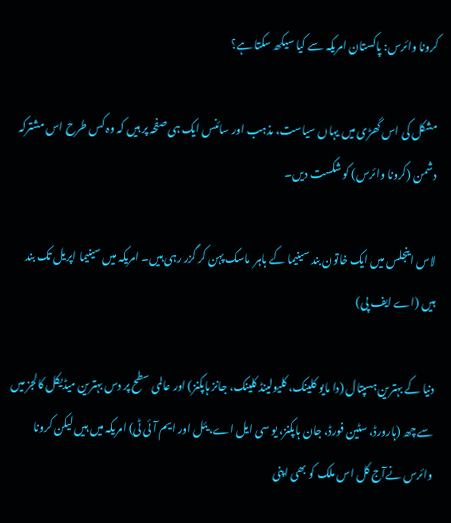کرونا وائرس: پاکستان امریکہ سے کیا سیکھ سکتا ہے؟

مشکل کی اس گھڑی میں یہاں سیاست، مذہب اور سائنس ایک ہی صفحہ پر ہیں کہ وہ کس طرح اس مشترکہ دشمن (کرونا وائرس) کو شکست دیں۔

لاس اینجلس میں ایک خاتون بند سینیما کے باہر  ماسک پہن کر گزر رہی ہیں۔ امریکہ میں سینیما اپریل تک بند ہیں (اے ایف پی)

دنیا کے بہترین ہسپتال (دا مایو کلینک، کلیولینڈ کلینک، جانز ہاپکنز) اور عالمی سطح پر دس بہترین میڈیکل کالجز میں سے چھ (ہارورڈ، سٹین فورڈ، جان ہاپکنز، یو سی ایل اے، یئل اور ایم آئی ٹی) امریکہ میں ہیں لیکن کرونا وائرس نےآج کل اس ملک کو بھی اپنی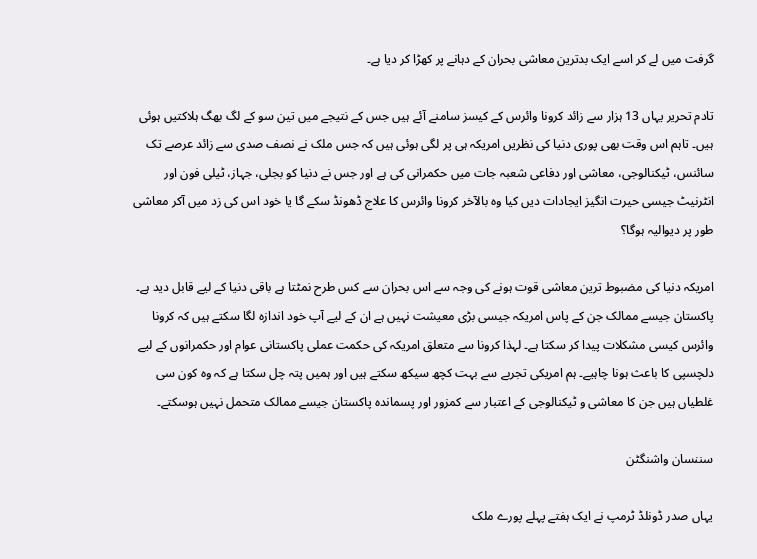گرفت میں لے کر اسے ایک بدترین معاشی بحران کے دہانے پر کھڑا کر دیا ہے۔

تادم تحریر یہاں 13 ہزار سے زائد کرونا وائرس کے کیسز سامنے آئے ہیں جس کے نتیجے میں تین سو کے لگ بھگ ہلاکتیں ہوئی ہیں۔ تاہم اس وقت بھی پوری دنیا کی نظریں امریکہ ہی پر لگی ہوئی ہیں کہ جس ملک نے نصف صدی سے زائد عرصے تک سائنس، ٹیکنالوجی، معاشی اور دفاعی شعبہ جات میں حکمرانی کی ہے اور جس نے دنیا کو بجلی، جہاز، ٹیلی فون اور انٹرنیٹ جیسی حیرت انگیز ایجادات دیں کیا وہ بالآخر کرونا وائرس کا علاج ڈھونڈ سکے گا یا خود اس کی زد میں آکر معاشی طور پر دیوالیہ ہوگا؟

امریکہ دنیا کی مضبوط ترین معاشی قوت ہونے کی وجہ سے اس بحران سے کس طرح نمٹتا ہے باقی دنیا کے لیے قابل دید ہے۔ پاکستان جیسے ممالک جن کے پاس امریکہ جیسی بڑی معیشت نہیں ہے ان کے لیے آپ خود اندازہ لگا سکتے ہیں کہ کرونا وائرس کیسی مشکلات پیدا کر سکتا ہے۔ لہذا کرونا سے متعلق امریکہ کی حکمت عملی پاکستانی عوام اور حکمرانوں کے لیے دلچسپی کا باعث ہونا چاہیے۔ ہم امریکی تجربے سے بہت کچھ سیکھ سکتے ہیں اور ہمیں پتہ چل سکتا ہے کہ وہ کون سی غلطیاں ہیں جن کا معاشی و ٹیکنالوجی کے اعتبار سے کمزور اور پسماندہ پاکستان جیسے ممالک متحمل نہیں ہوسکتے۔

سننسان واشنگٹن

یہاں صدر ڈونلڈ ٹرمپ نے ایک ہفتے پہلے پورے ملک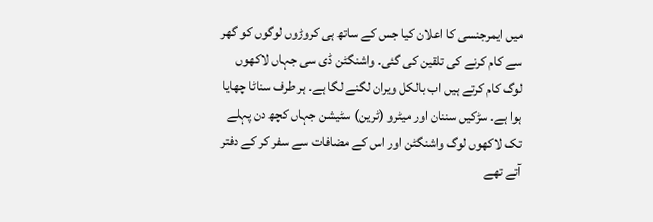میں ایمرجنسی کا اعلان کیا جس کے ساتھ ہی کروڑوں لوگوں کو گھر سے کام کرنے کی تلقین کی گئی۔ واشنگٹن ڈی سی جہاں لاکھوں لوگ کام کرتے ہیں اب بالکل ویران لگنے لگا ہے۔ ہر طرف سناٹا چھایا ہوا ہے۔ سڑکیں سننان اور میٹرو (ٹرین) سٹیشن جہاں کچھ دن پہلے تک لاکھوں لوگ واشنگٹن اور اس کے مضافات سے سفر کر کے دفتر آتے تھے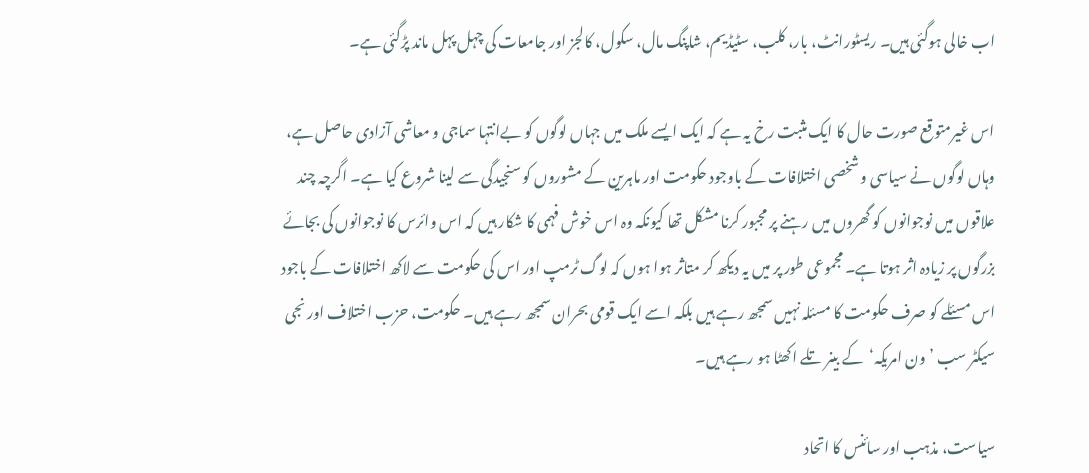اب خالی ہوگئی ہیں۔ ریسٹورانٹ، بار، کلب، سٹیڈیم، شاپنگ مال، سکول، کالجز اور جامعات کی چہل پہل ماند پڑگئی ہے۔

اس غیرمتوقع صورت حال کا ایک مثبت رخ یہ ہے کہ ایک ایسے ملک میں جہاں لوگوں کو بےانتہا سماجی و معاشی آزادی حاصل ہے، وہاں لوگوں نے سیاسی و شخصی اختلافات کے باوجود حکومت اور ماہرین کے مشوروں کو سنجیدگی سے لینا شروع کیا ہے۔ اگرچہ چند علاقوں میں نوجوانوں کو گھروں میں رہنے پر مجبور کرنا مشکل تھا کیونکہ وہ اس خوش فہمی کا شکار ہیں کہ اس وائرس کا نوجوانوں کی بجائے بزرگوں پر زیادہ اثر ہوتا ہے۔ مجموعی طور پر میں یہ دیکھ کر متاثر ہوا ہوں کہ لوگ ٹرمپ اور اس کی حکومت سے لاکھ اختلافات کے باجود اس مسئلے کو صرف حکومت کا مسئلہ نہیں سمجھ رہے ہیں بلکہ اسے ایک قومی بحران سمجھ رہے ہیں۔ حکومت، حزب اختلاف اور نجی سیکٹر سب ’ون امریکہ‘  کے بینر تلے اکھٹا ہو رہے ہیں۔

سیاست، مذہب اور سائنس کا اتحاد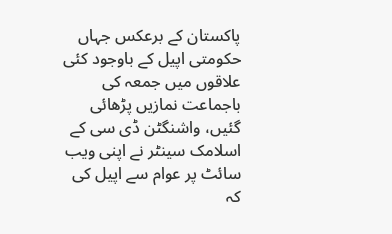پاکستان کے برعکس جہاں حکومتی اپیل کے باوجود کئی علاقوں میں جمعہ کی باجماعت نمازیں پڑھائی گئیں، واشنگٹن ڈی سی کے اسلامک سینٹر نے اپنی ویب سائٹ پر عوام سے اپیل کی کہ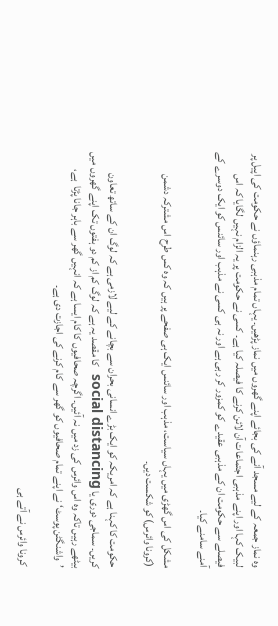وہ نماز جمعہ کے لیے مسجد آنے کی بجائے اپنے گھروں میں نماز پڑھیں۔ یہاں تمام مذہبی رہنماؤں نے حکومت کی اپیل پر لبیک کہا اور اپنے مذہبی اجتماعات آن لائن کرنے کا فیصلہ کیا ہے۔ کسی نے حکومت پر یہ الزام نہیں لگایا کہ اس فیصلے سے حکومت ان کے مذہبی عقیدے کو کمزور کر رہی ہے اور نہ ہی کسی نے مذہب اور سائنس کو ایک دوسرے کے آمنے سامنے کیا۔

مشکل کی اس گھڑی میں یہاں سیاست، مذہب اور سائنس ایک ہی صفحے پر ہیں کہ وہ کس طرح اس مشترکہ دشمن (کرونا وائرس) کو شکست دیں۔

حکومت کا کہنا ہے کہ امریکہ کو ایک بڑے انسانی بحران سے بچانے کے لیے لازمی ہے کہ لوگ ان کے ساتھ تعاون کریں۔ سماجی دوری یا social distancing  کا مقصد یہ ہے کہ لوگ کم از کم دو ہفتوں تک اپنے گھروں میں بیٹھے رہیں تاکہ وہ اس وائرس کی زد میں نہ آئیں۔ اگرچہ صحافیوں کا کام ایسا ہے کہ انہیں گھر سے باہر جانا پڑتا  ہے، ’واشنگٹن پوسٹ‘ نے اپنے تمام صحافیوں کو گھر سے کام کرنے کی اجازت دی ہے۔

 کرونا وائرس نے آتے ہی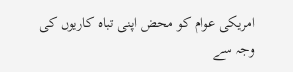امریکی عوام کو محض اپنی تباہ کاریوں کی وجہ سے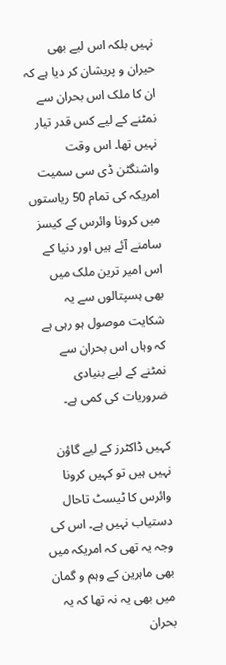نہیں بلکہ اس لیے بھی حیران و پریشان کر دیا ہے کہ ان کا ملک اس بحران سے نمٹنے کے لیے کس قدر تیار نہیں تھا۔ اس وقت واشنگٹن ڈی سی سمیت امریکہ کی تمام 50 ریاستوں میں کرونا وائرس کے کیسز سامنے آئے ہیں اور دنیا کے اس امیر ترین ملک میں بھی ہسپتالوں سے یہ شکایت موصول ہو رہی ہے کہ وہاں اس بحران سے نمٹنے کے لیے بنیادی ضروریات کی کمی ہے۔

کہیں ڈاکٹرز کے لیے گاؤن نہیں ہیں تو کہیں کرونا وائرس کا ٹیسٹ تاحال دستیاب نہیں ہے۔ اس کی وجہ یہ تھی کہ امریکہ میں بھی ماہرین کے وہم و گمان میں بھی یہ نہ تھا کہ یہ بحران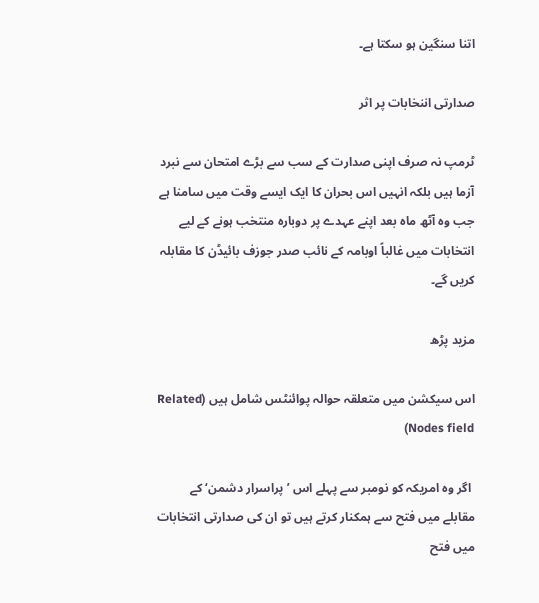اتنا سنگین ہو سکتا ہے۔

صدارتی اننخابات پر اثر

ٹرمپ نہ صرف اپنی صدارت کے سب سے بڑے امتحان سے نبرد آزما ہیں بلکہ انہیں اس بحران کا ایک ایسے وقت میں سامنا ہے جب وہ آٹھ ماہ بعد اپنے عہدے پر دوبارہ منتخب ہونے کے لیے انتخابات میں غالباً اوبامہ کے نائب صدر جوزف بائیڈن کا مقابلہ کریں گے۔

مزید پڑھ

اس سیکشن میں متعلقہ حوالہ پوائنٹس شامل ہیں (Related Nodes field)

 اگر وہ امریکہ کو نومبر سے پہلے اس ’پراسرار دشمن‘ کے مقابلے میں فتح سے ہمکنار کرتے ہیں تو ان کی صدارتی انتخابات میں فتح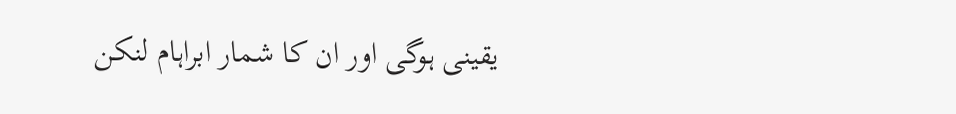یقینی ہوگی اور ان کا شمار ابراہام لنکن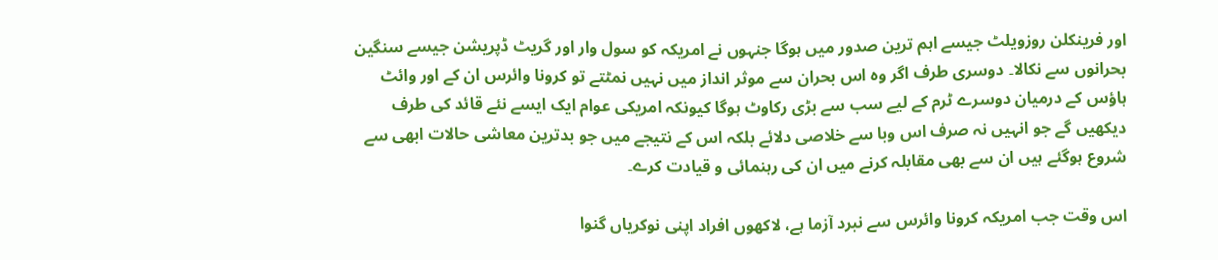اور فرینکلن روزویلٹ جیسے اہم ترین صدور میں ہوگا جنہوں نے امریکہ کو سول وار اور گریٹ ڈپریشن جیسے سنگین بحرانوں سے نکالا۔ دوسری طرف اگر وہ اس بحران سے موثر انداز میں نہیں نمٹتے تو کرونا وائرس ان کے اور وائٹ ہاؤس کے درمیان دوسرے ٹرم کے لیے سب سے بڑی رکاوٹ ہوگا کیونکہ امریکی عوام ایک ایسے نئے قائد کی طرف دیکھیں گے جو انہیں نہ صرف اس وبا سے خلاصی دلائے بلکہ اس کے نتیجے میں جو بدترین معاشی حالات ابھی سے شروع ہوگئے ہیں ان سے بھی مقابلہ کرنے میں ان کی رہنمائی و قیادت کرے۔

اس وقت جب امریکہ کرونا وائرس سے نبرد آزما ہے، لاکھوں افراد اپنی نوکریاں گنوا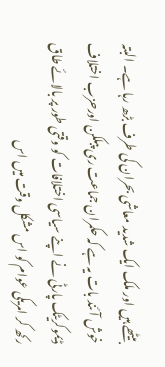بیٹھے ہیں اور ملک ایک شدید معاشی بحران کی طرف بڑھ رہا ہے۔ البتہ خوش آئند بات یہ ہے کہ حکمران جماعت ری پبلکن اورحزب اختلاف ڈیموکریٹک پارٹی نے اپنے سیاسی اختلافات کو وقتی طور پر بالائے طاق رکھ کر امریکی عوام کو اس مشکل وقت میں اس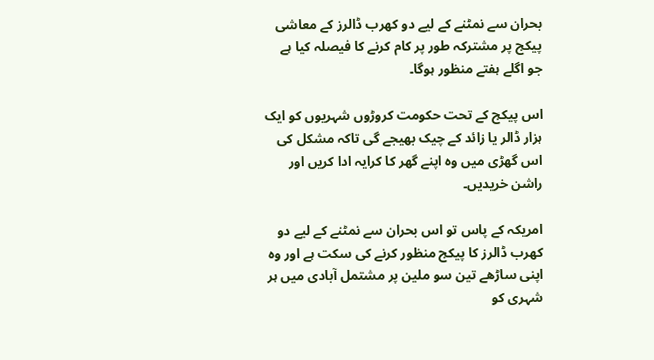بحران سے نمٹنے کے لیے دو کھرب ڈالرز کے معاشی پیکج پر مشترکہ طور پر کام کرنے کا فیصلہ کیا ہے جو اگلے ہفتے منظور ہوگا۔

اس پیکج کے تحت حکومت کروڑوں شہریوں کو ایک ہزار ڈالر یا زائد کے چیک بھیجے گی تاکہ مشکل کی اس گھڑی میں وہ اپنے گھر کا کرایہ ادا کریں اور راشن خریدیں۔

امریکہ کے پاس تو اس بحران سے نمٹنے کے لیے دو کھرب ڈالرز کا پیکج منظور کرنے کی سکت ہے اور وہ اپنی ساڑھے تین سو ملین پر مشتمل آبادی میں ہر شہری کو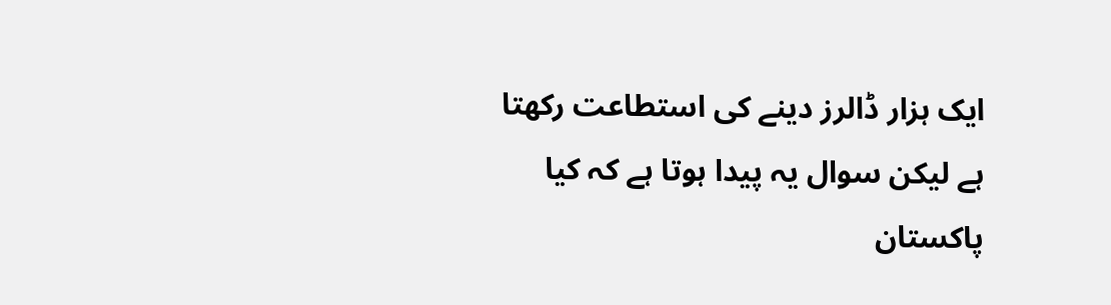ایک ہزار ڈالرز دینے کی استطاعت رکھتا ہے لیکن سوال یہ پیدا ہوتا ہے کہ کیا پاکستان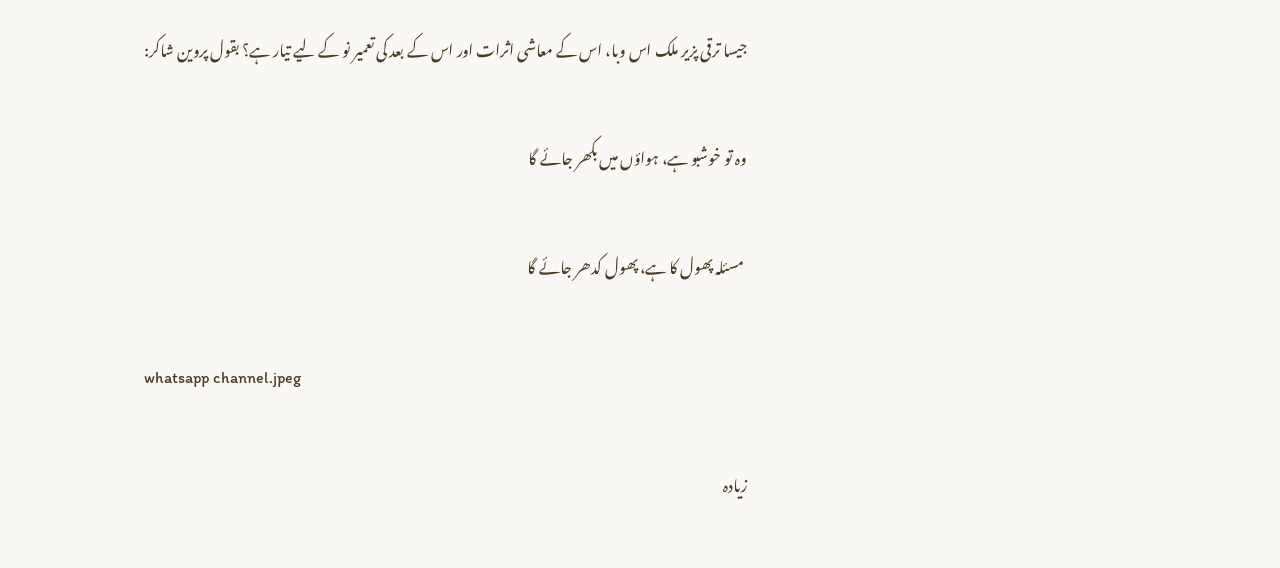جیسا ترقی پزیر ملک اس وبا، اس کے معاشی اثرات اور اس کے بعد کی تعمیر نو کے لیے تیار ہے؟ بقول پروین شاکر:

وہ تو خوشبو ہے، ہواؤں میں بکھر جائے گا

 مسئلہ پھول کا ہے، پھول کدھر جائے گا

whatsapp channel.jpeg

زیادہ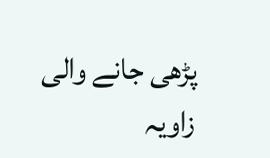پڑھی جانے والی زاویہ